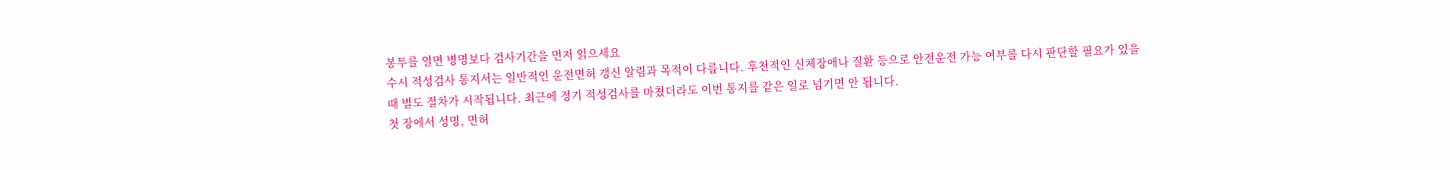봉투를 열면 병명보다 검사기간을 먼저 읽으세요
수시 적성검사 통지서는 일반적인 운전면허 갱신 알림과 목적이 다릅니다. 후천적인 신체장애나 질환 등으로 안전운전 가능 여부를 다시 판단할 필요가 있을 때 별도 절차가 시작됩니다. 최근에 정기 적성검사를 마쳤더라도 이번 통지를 같은 일로 넘기면 안 됩니다.
첫 장에서 성명, 면허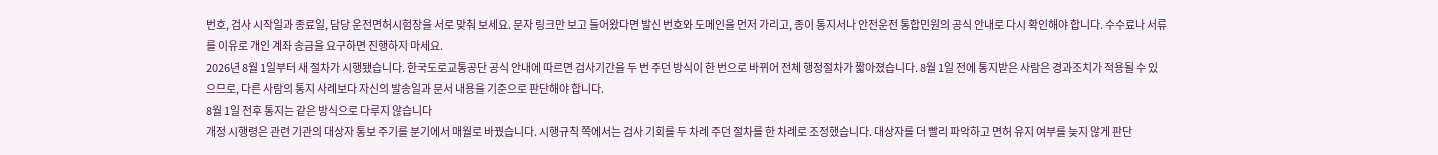번호, 검사 시작일과 종료일, 담당 운전면허시험장을 서로 맞춰 보세요. 문자 링크만 보고 들어왔다면 발신 번호와 도메인을 먼저 가리고, 종이 통지서나 안전운전 통합민원의 공식 안내로 다시 확인해야 합니다. 수수료나 서류를 이유로 개인 계좌 송금을 요구하면 진행하지 마세요.
2026년 8월 1일부터 새 절차가 시행됐습니다. 한국도로교통공단 공식 안내에 따르면 검사기간을 두 번 주던 방식이 한 번으로 바뀌어 전체 행정절차가 짧아졌습니다. 8월 1일 전에 통지받은 사람은 경과조치가 적용될 수 있으므로, 다른 사람의 통지 사례보다 자신의 발송일과 문서 내용을 기준으로 판단해야 합니다.
8월 1일 전후 통지는 같은 방식으로 다루지 않습니다
개정 시행령은 관련 기관의 대상자 통보 주기를 분기에서 매월로 바꿨습니다. 시행규칙 쪽에서는 검사 기회를 두 차례 주던 절차를 한 차례로 조정했습니다. 대상자를 더 빨리 파악하고 면허 유지 여부를 늦지 않게 판단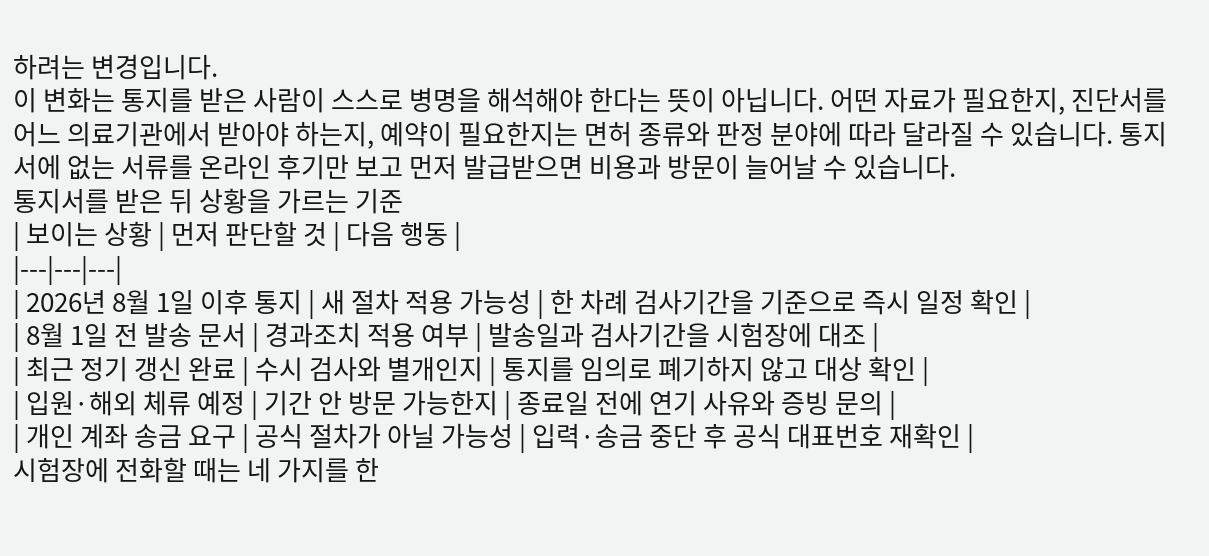하려는 변경입니다.
이 변화는 통지를 받은 사람이 스스로 병명을 해석해야 한다는 뜻이 아닙니다. 어떤 자료가 필요한지, 진단서를 어느 의료기관에서 받아야 하는지, 예약이 필요한지는 면허 종류와 판정 분야에 따라 달라질 수 있습니다. 통지서에 없는 서류를 온라인 후기만 보고 먼저 발급받으면 비용과 방문이 늘어날 수 있습니다.
통지서를 받은 뒤 상황을 가르는 기준
| 보이는 상황 | 먼저 판단할 것 | 다음 행동 |
|---|---|---|
| 2026년 8월 1일 이후 통지 | 새 절차 적용 가능성 | 한 차례 검사기간을 기준으로 즉시 일정 확인 |
| 8월 1일 전 발송 문서 | 경과조치 적용 여부 | 발송일과 검사기간을 시험장에 대조 |
| 최근 정기 갱신 완료 | 수시 검사와 별개인지 | 통지를 임의로 폐기하지 않고 대상 확인 |
| 입원·해외 체류 예정 | 기간 안 방문 가능한지 | 종료일 전에 연기 사유와 증빙 문의 |
| 개인 계좌 송금 요구 | 공식 절차가 아닐 가능성 | 입력·송금 중단 후 공식 대표번호 재확인 |
시험장에 전화할 때는 네 가지를 한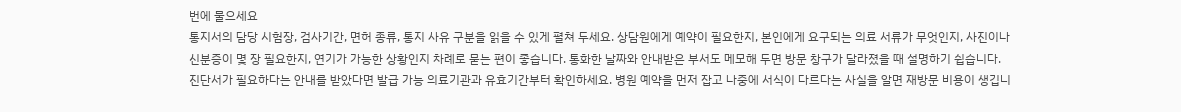번에 물으세요
통지서의 담당 시험장, 검사기간, 면허 종류, 통지 사유 구분을 읽을 수 있게 펼쳐 두세요. 상담원에게 예약이 필요한지, 본인에게 요구되는 의료 서류가 무엇인지, 사진이나 신분증이 몇 장 필요한지, 연기가 가능한 상황인지 차례로 묻는 편이 좋습니다. 통화한 날짜와 안내받은 부서도 메모해 두면 방문 창구가 달라졌을 때 설명하기 쉽습니다.
진단서가 필요하다는 안내를 받았다면 발급 가능 의료기관과 유효기간부터 확인하세요. 병원 예약을 먼저 잡고 나중에 서식이 다르다는 사실을 알면 재방문 비용이 생깁니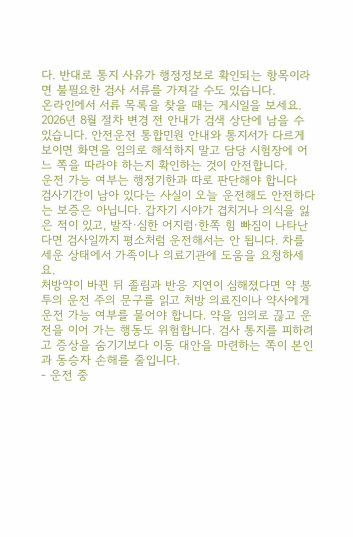다. 반대로 통지 사유가 행정정보로 확인되는 항목이라면 불필요한 검사 서류를 가져갈 수도 있습니다.
온라인에서 서류 목록을 찾을 때는 게시일을 보세요. 2026년 8월 절차 변경 전 안내가 검색 상단에 남을 수 있습니다. 안전운전 통합민원 안내와 통지서가 다르게 보이면 화면을 임의로 해석하지 말고 담당 시험장에 어느 쪽을 따라야 하는지 확인하는 것이 안전합니다.
운전 가능 여부는 행정기한과 따로 판단해야 합니다
검사기간이 남아 있다는 사실이 오늘 운전해도 안전하다는 보증은 아닙니다. 갑자기 시야가 겹치거나 의식을 잃은 적이 있고, 발작·심한 어지럼·한쪽 힘 빠짐이 나타난다면 검사일까지 평소처럼 운전해서는 안 됩니다. 차를 세운 상태에서 가족이나 의료기관에 도움을 요청하세요.
처방약이 바뀐 뒤 졸림과 반응 지연이 심해졌다면 약 봉투의 운전 주의 문구를 읽고 처방 의료진이나 약사에게 운전 가능 여부를 물어야 합니다. 약을 임의로 끊고 운전을 이어 가는 행동도 위험합니다. 검사 통지를 피하려고 증상을 숨기기보다 이동 대안을 마련하는 쪽이 본인과 동승자 손해를 줄입니다.
- 운전 중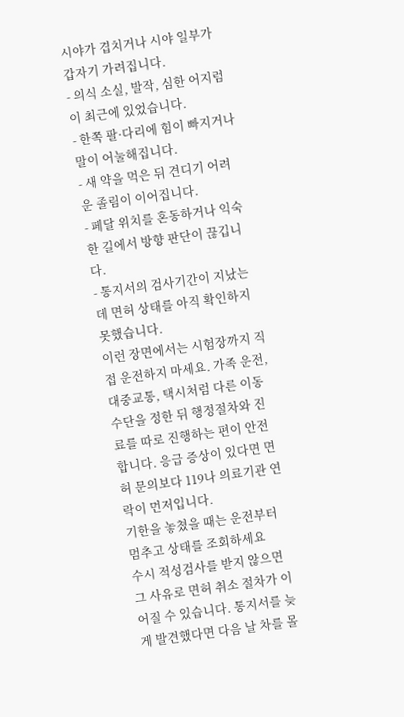시야가 겹치거나 시야 일부가 갑자기 가려집니다.
- 의식 소실, 발작, 심한 어지럼이 최근에 있었습니다.
- 한쪽 팔·다리에 힘이 빠지거나 말이 어눌해집니다.
- 새 약을 먹은 뒤 견디기 어려운 졸림이 이어집니다.
- 페달 위치를 혼동하거나 익숙한 길에서 방향 판단이 끊깁니다.
- 통지서의 검사기간이 지났는데 면허 상태를 아직 확인하지 못했습니다.
이런 장면에서는 시험장까지 직접 운전하지 마세요. 가족 운전, 대중교통, 택시처럼 다른 이동수단을 정한 뒤 행정절차와 진료를 따로 진행하는 편이 안전합니다. 응급 증상이 있다면 면허 문의보다 119나 의료기관 연락이 먼저입니다.
기한을 놓쳤을 때는 운전부터 멈추고 상태를 조회하세요
수시 적성검사를 받지 않으면 그 사유로 면허 취소 절차가 이어질 수 있습니다. 통지서를 늦게 발견했다면 다음 날 차를 몰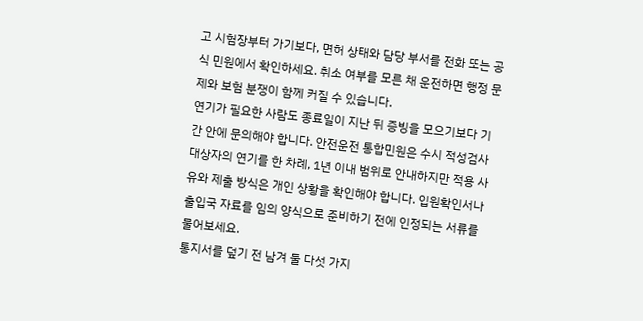고 시험장부터 가기보다, 면허 상태와 담당 부서를 전화 또는 공식 민원에서 확인하세요. 취소 여부를 모른 채 운전하면 행정 문제와 보험 분쟁이 함께 커질 수 있습니다.
연기가 필요한 사람도 종료일이 지난 뒤 증빙을 모으기보다 기간 안에 문의해야 합니다. 안전운전 통합민원은 수시 적성검사 대상자의 연기를 한 차례, 1년 이내 범위로 안내하지만 적용 사유와 제출 방식은 개인 상황을 확인해야 합니다. 입원확인서나 출입국 자료를 임의 양식으로 준비하기 전에 인정되는 서류를 물어보세요.
통지서를 덮기 전 남겨 둘 다섯 가지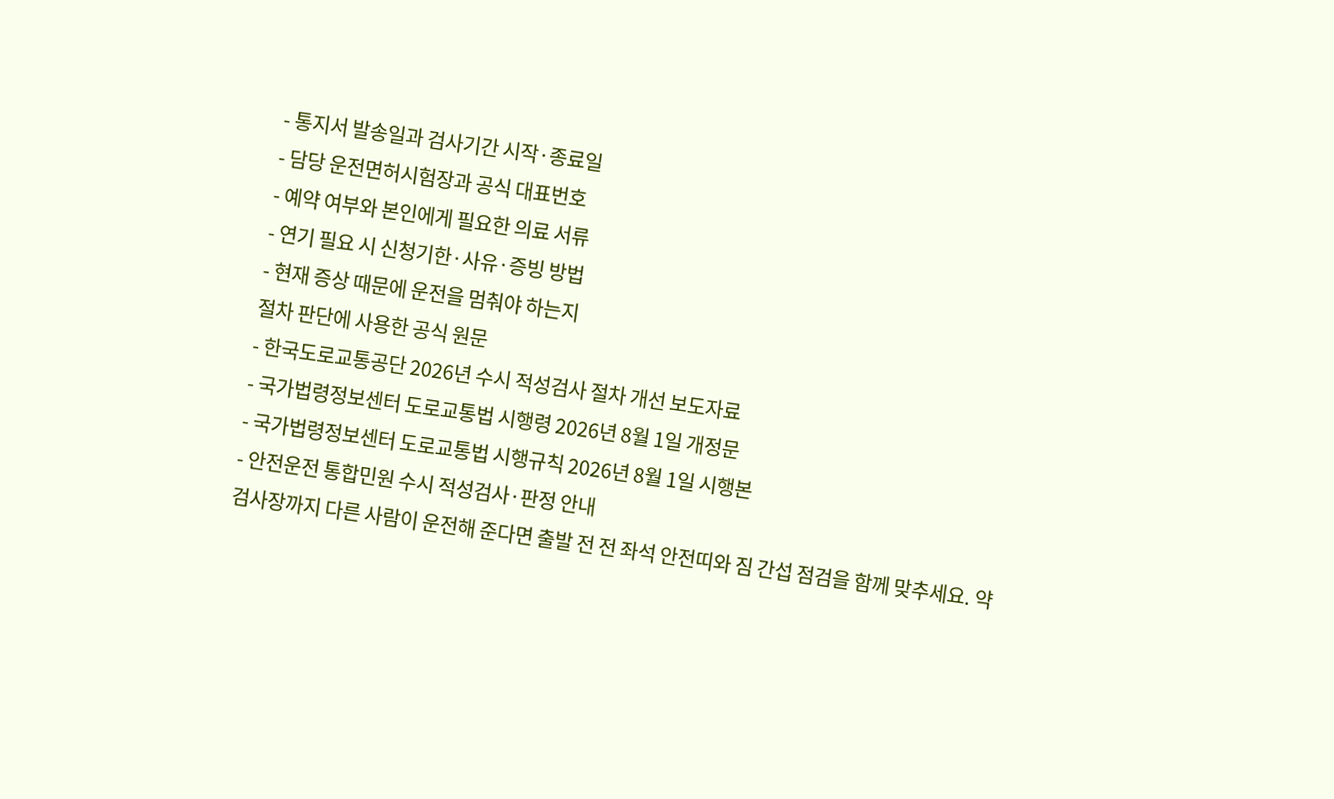- 통지서 발송일과 검사기간 시작·종료일
- 담당 운전면허시험장과 공식 대표번호
- 예약 여부와 본인에게 필요한 의료 서류
- 연기 필요 시 신청기한·사유·증빙 방법
- 현재 증상 때문에 운전을 멈춰야 하는지
절차 판단에 사용한 공식 원문
- 한국도로교통공단 2026년 수시 적성검사 절차 개선 보도자료
- 국가법령정보센터 도로교통법 시행령 2026년 8월 1일 개정문
- 국가법령정보센터 도로교통법 시행규칙 2026년 8월 1일 시행본
- 안전운전 통합민원 수시 적성검사·판정 안내
검사장까지 다른 사람이 운전해 준다면 출발 전 전 좌석 안전띠와 짐 간섭 점검을 함께 맞추세요. 약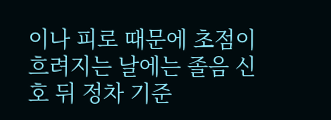이나 피로 때문에 초점이 흐려지는 날에는 졸음 신호 뒤 정차 기준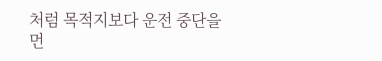처럼 목적지보다 운전 중단을 먼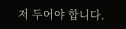저 두어야 합니다.